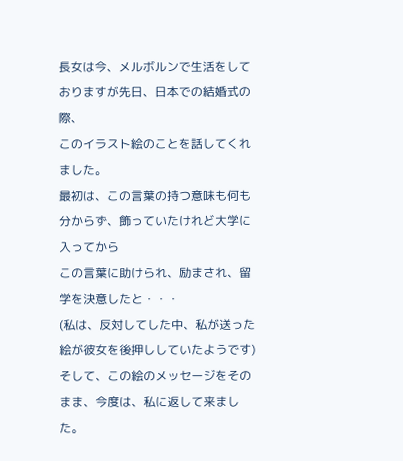長女は今、メルボルンで生活をしておりますが先日、日本での結婚式の際、
このイラスト絵のことを話してくれました。
最初は、この言葉の持つ意味も何も分からず、飾っていたけれど大学に入ってから
この言葉に助けられ、励まされ、留学を決意したと・・・
(私は、反対してした中、私が送った絵が彼女を後押ししていたようです)
そして、この絵のメッセージをそのまま、今度は、私に返して来ました。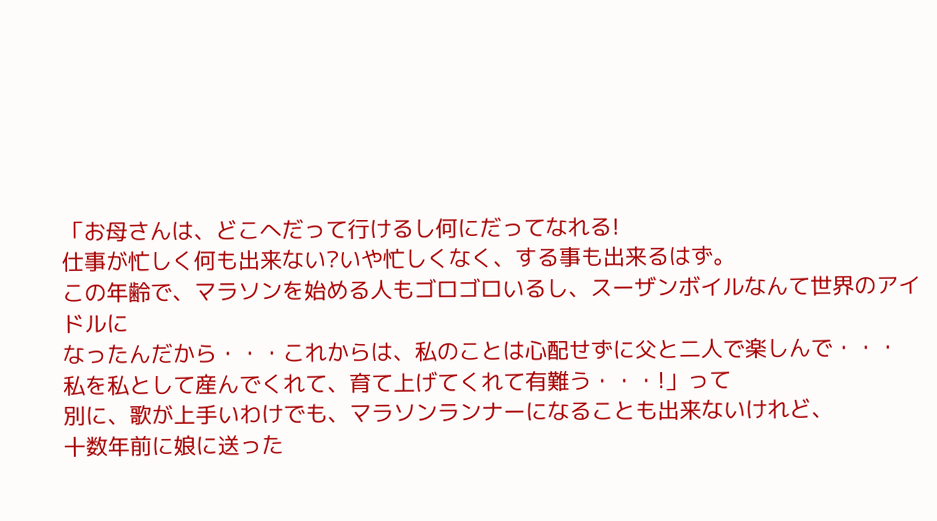「お母さんは、どこへだって行けるし何にだってなれる!
仕事が忙しく何も出来ない?いや忙しくなく、する事も出来るはず。
この年齢で、マラソンを始める人もゴロゴロいるし、スーザンボイルなんて世界のアイドルに
なったんだから・・・これからは、私のことは心配せずに父と二人で楽しんで・・・
私を私として産んでくれて、育て上げてくれて有難う・・・!」って
別に、歌が上手いわけでも、マラソンランナーになることも出来ないけれど、
十数年前に娘に送った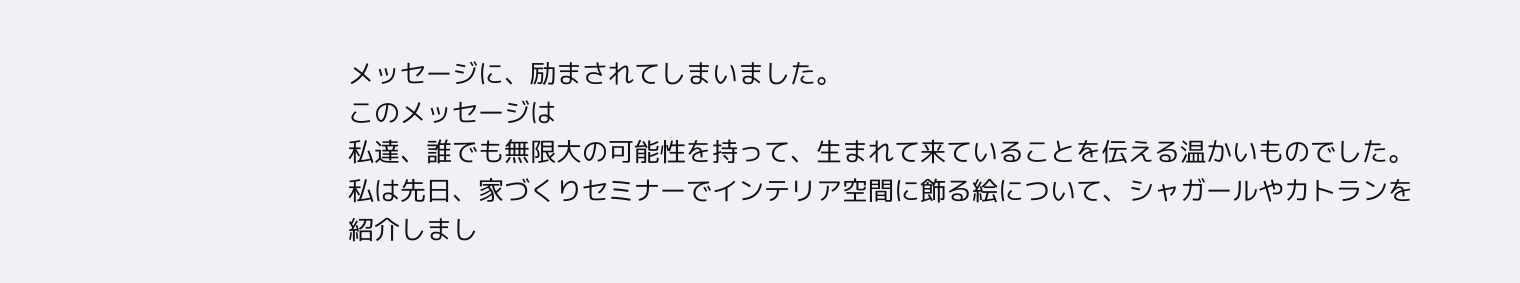メッセージに、励まされてしまいました。
このメッセージは
私達、誰でも無限大の可能性を持って、生まれて来ていることを伝える温かいものでした。
私は先日、家づくりセミナーでインテリア空間に飾る絵について、シャガールやカトランを
紹介しまし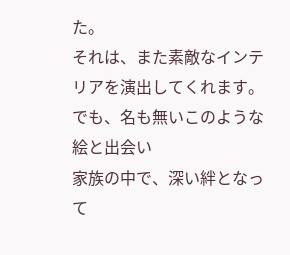た。
それは、また素敵なインテリアを演出してくれます。でも、名も無いこのような絵と出会い
家族の中で、深い絆となって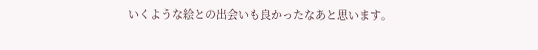いくような絵との出会いも良かったなあと思います。